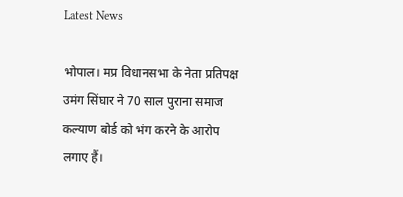Latest News

भोपाल। मप्र विधानसभा के नेता प्रतिपक्ष उमंग सिंघार ने 70 साल पुराना समाज कल्याण बोर्ड को भंग करने के आरोप लगाए हैं।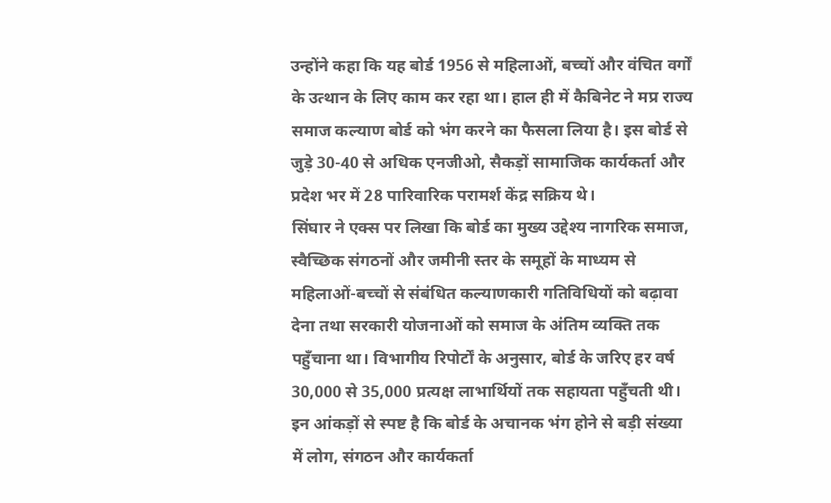उन्होंने कहा कि यह बोर्ड 1956 से महिलाओं, बच्चों और वंचित वर्गों के उत्थान के लिए काम कर रहा था। हाल ही में कैबिनेट ने मप्र राज्य समाज कल्याण बोर्ड को भंग करने का फैसला लिया है। इस बोर्ड से जुड़े 30-40 से अधिक एनजीओ, सैकड़ों सामाजिक कार्यकर्ता और प्रदेश भर में 28 पारिवारिक परामर्श केंद्र सक्रिय थे।
सिंघार ने एक्स पर लिखा कि बोर्ड का मुख्य उद्देश्य नागरिक समाज, स्वैच्छिक संगठनों और जमीनी स्तर के समूहों के माध्यम से महिलाओं-बच्चों से संबंधित कल्याणकारी गतिविधियों को बढ़ावा देना तथा सरकारी योजनाओं को समाज के अंतिम व्यक्ति तक पहुँचाना था। विभागीय रिपोर्टों के अनुसार, बोर्ड के जरिए हर वर्ष 30,000 से 35,000 प्रत्यक्ष लाभार्थियों तक सहायता पहुँचती थी। इन आंकड़ों से स्पष्ट है कि बोर्ड के अचानक भंग होने से बड़ी संख्या में लोग, संगठन और कार्यकर्ता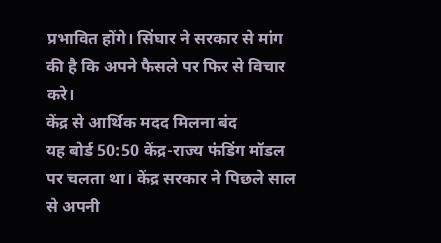प्रभावित होंगे। सिंघार ने सरकार से मांग की है कि अपने फैसले पर फिर से विचार करे।
केंद्र से आर्थिक मदद मिलना बंद
यह बोर्ड 50:50 केंद्र-राज्य फंडिंग मॉडल पर चलता था। केंद्र सरकार ने पिछले साल से अपनी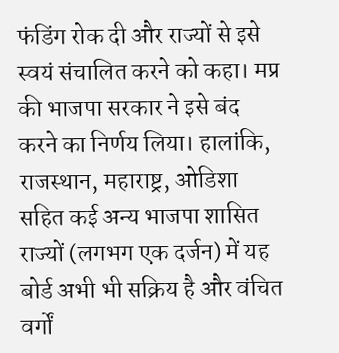फंडिंग रोक दी और राज्यों से इसे स्वयं संचालित करने को कहा। मप्र की भाजपा सरकार ने इसे बंद करने का निर्णय लिया। हालांकि, राजस्थान, महाराष्ट्र, ओडिशा सहित कई अन्य भाजपा शासित राज्यों (लगभग एक दर्जन) में यह बोर्ड अभी भी सक्रिय है और वंचित वर्गों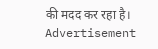की मदद कर रहा है।
Advertisement